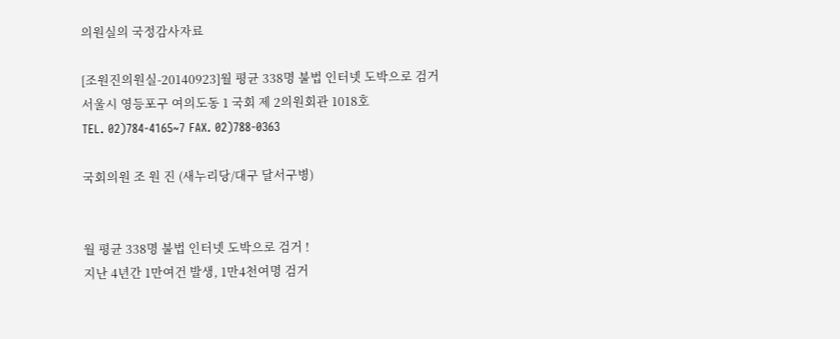의원실의 국정감사자료

[조원진의원실-20140923]월 평균 338명 불법 인터넷 도박으로 검거
서울시 영등포구 여의도동 1 국회 제 2의원회관 1018호
TEL. 02)784-4165~7 FAX. 02)788-0363

국회의원 조 원 진 (새누리당/대구 달서구병)


월 평균 338명 불법 인터넷 도박으로 검거 !
지난 4년간 1만여건 발생, 1만4천여명 검거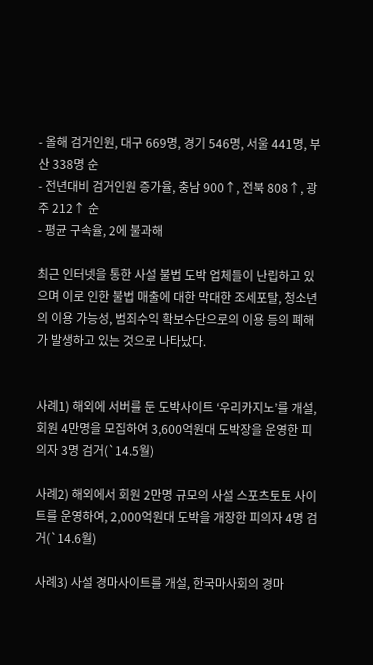- 올해 검거인원, 대구 669명, 경기 546명, 서울 441명, 부산 338명 순
- 전년대비 검거인원 증가율, 충남 900↑, 전북 808↑, 광주 212↑ 순
- 평균 구속율, 2에 불과해

최근 인터넷을 통한 사설 불법 도박 업체들이 난립하고 있으며 이로 인한 불법 매출에 대한 막대한 조세포탈, 청소년의 이용 가능성, 범죄수익 확보수단으로의 이용 등의 폐해가 발생하고 있는 것으로 나타났다.


사례1) 해외에 서버를 둔 도박사이트 ‘우리카지노’를 개설, 회원 4만명을 모집하여 3,600억원대 도박장을 운영한 피의자 3명 검거(`14.5월)

사례2) 해외에서 회원 2만명 규모의 사설 스포츠토토 사이트를 운영하여, 2,000억원대 도박을 개장한 피의자 4명 검거(`14.6월)

사례3) 사설 경마사이트를 개설, 한국마사회의 경마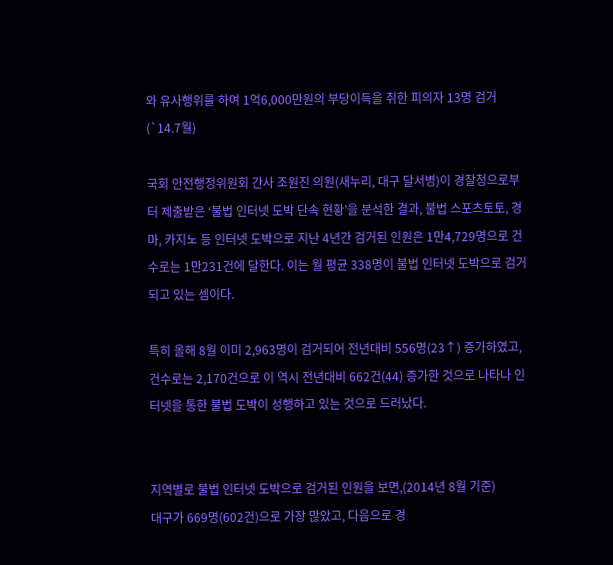와 유사행위를 하여 1억6,000만원의 부당이득을 취한 피의자 13명 검거(`14.7월)

국회 안전행정위원회 간사 조원진 의원(새누리, 대구 달서병)이 경찰청으로부터 제출받은 ‘불법 인터넷 도박 단속 현황’을 분석한 결과, 불법 스포츠토토, 경마, 카지노 등 인터넷 도박으로 지난 4년간 검거된 인원은 1만4,729명으로 건수로는 1만231건에 달한다. 이는 월 평균 338명이 불법 인터넷 도박으로 검거되고 있는 셈이다.

특히 올해 8월 이미 2,963명이 검거되어 전년대비 556명(23↑) 증가하였고, 건수로는 2,170건으로 이 역시 전년대비 662건(44) 증가한 것으로 나타나 인터넷을 통한 불법 도박이 성행하고 있는 것으로 드러났다.


지역별로 불법 인터넷 도박으로 검거된 인원을 보면,(2014년 8월 기준)
대구가 669명(602건)으로 가장 많았고, 다음으로 경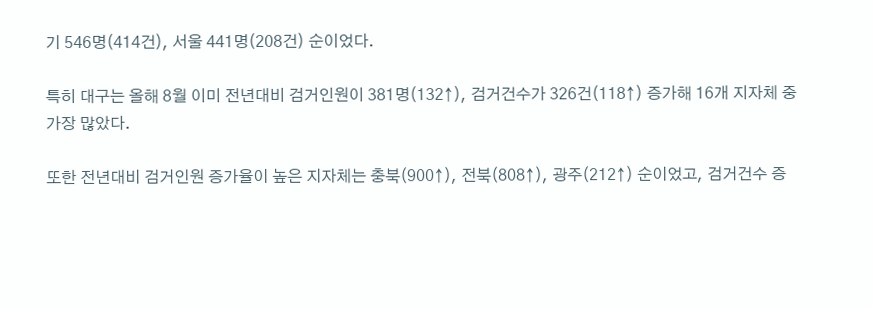기 546명(414건), 서울 441명(208건) 순이었다.

특히 대구는 올해 8월 이미 전년대비 검거인원이 381명(132↑), 검거건수가 326건(118↑) 증가해 16개 지자체 중 가장 많았다.

또한 전년대비 검거인원 증가율이 높은 지자체는 충북(900↑), 전북(808↑), 광주(212↑) 순이었고, 검거건수 증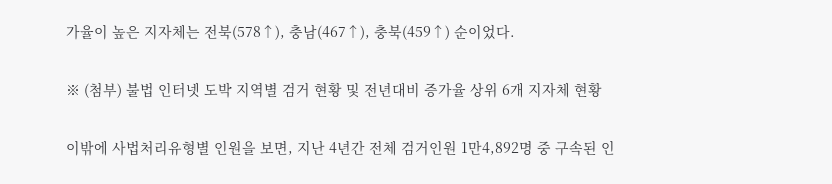가율이 높은 지자체는 전북(578↑), 충남(467↑), 충북(459↑) 순이었다.

※ (첨부) 불법 인터넷 도박 지역별 검거 현황 및 전년대비 증가율 상위 6개 지자체 현황

이밖에 사법처리유형별 인원을 보면, 지난 4년간 전체 검거인원 1만4,892명 중 구속된 인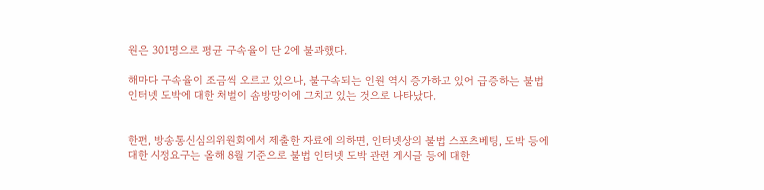원은 301명으로 평균 구속율이 단 2에 불과했다.

해마다 구속율이 조금씩 오르고 있으나, 불구속되는 인원 역시 증가하고 있어 급증하는 불법 인터넷 도박에 대한 처벌이 솜방망이에 그치고 있는 것으로 나타났다.


한편, 방송통신심의위원회에서 제출한 자료에 의하면, 인터넷상의 불법 스포츠베팅, 도박 등에 대한 시정요구는 올해 8월 기준으로 불법 인터넷 도박 관련 게시글 등에 대한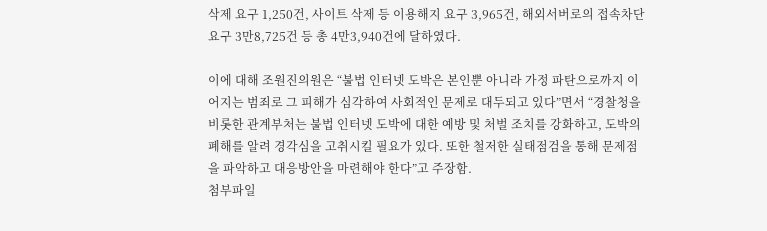삭제 요구 1,250건, 사이트 삭제 등 이용해지 요구 3,965건, 해외서버로의 접속차단 요구 3만8,725건 등 총 4만3,940건에 달하였다.

이에 대해 조원진의원은 “불법 인터넷 도박은 본인뿐 아니라 가정 파탄으로까지 이어지는 범죄로 그 피해가 심각하여 사회적인 문제로 대두되고 있다”면서 “경찰청을 비롯한 관계부처는 불법 인터넷 도박에 대한 예방 및 처벌 조치를 강화하고, 도박의 폐해를 알려 경각심을 고취시킬 필요가 있다. 또한 철저한 실태점검을 통해 문제점을 파악하고 대응방안을 마련해야 한다”고 주장함.
첨부파일